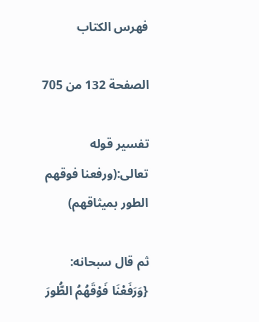فهرس الكتاب

الصفحة 132 من 705

تفسير قوله تعالى:(ورفعنا فوقهم الطور بميثاقهم)

ثم قال سبحانه: {وَرَفَعْنَا فَوْقَهُمُ الطُّورَ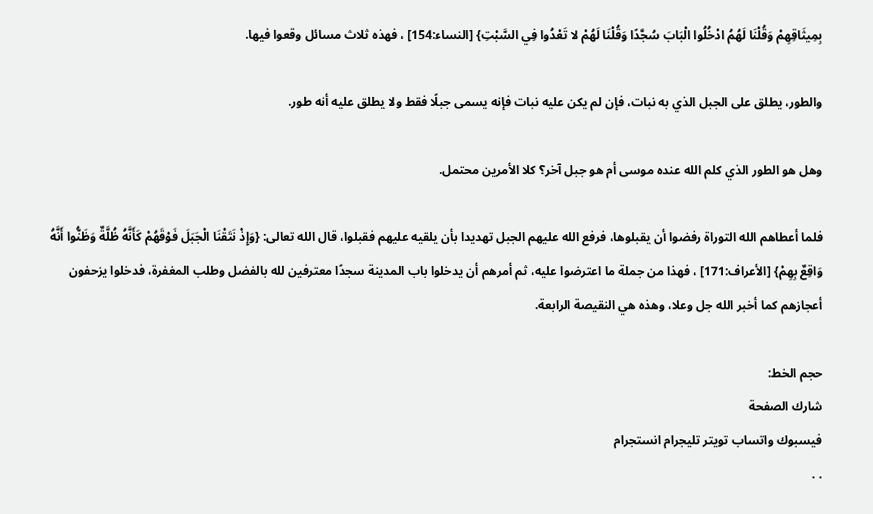بِمِيثَاقِهِمْ وَقُلْنَا لَهُمُ ادْخُلُوا الْبَابَ سُجَّدًا وَقُلْنَا لَهُمْ لا تَعْدُوا فِي السَّبْتِ} [النساء:154] ، فهذه ثلاث مسائل وقعوا فيها.

والطور، يطلق على الجبل الذي به نبات، فإن لم يكن عليه نبات فإنه يسمى جبلًا فقط ولا يطلق عليه أنه طور.

وهل هو الطور الذي كلم الله عنده موسى أم هو جبل آخر؟ كلا الأمرين محتمل.

فلما أعطاهم الله التوراة رفضوا أن يقبلوها، فرفع الله عليهم الجبل تهديدا بأن يلقيه عليهم فقبلوا، قال الله تعالى: {وَإِذْ نَتَقْنَا الْجَبَلَ فَوْقَهُمْ كَأَنَّهُ ظُلَّةٌ وَظَنُّوا أَنَّهُ وَاقِعٌ بِهِمْ} [الأعراف:171] ، فهذا من جملة ما اعترضوا عليه، ثم أمرهم أن يدخلوا باب المدينة سجدًا معترفين لله بالفضل وطلب المغفرة، فدخلوا يزحفون أعجازهم كما أخبر الله جل وعلا، وهذه هي النقيصة الرابعة.

حجم الخط:
شارك الصفحة
فيسبوك واتساب تويتر تليجرام انستجرام
. .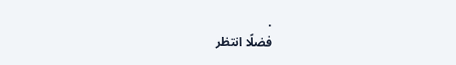.
فضلًا انتظر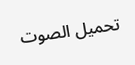تحميل الصوت